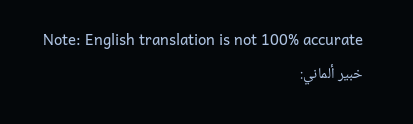Note: English translation is not 100% accurate
خبير ألماني: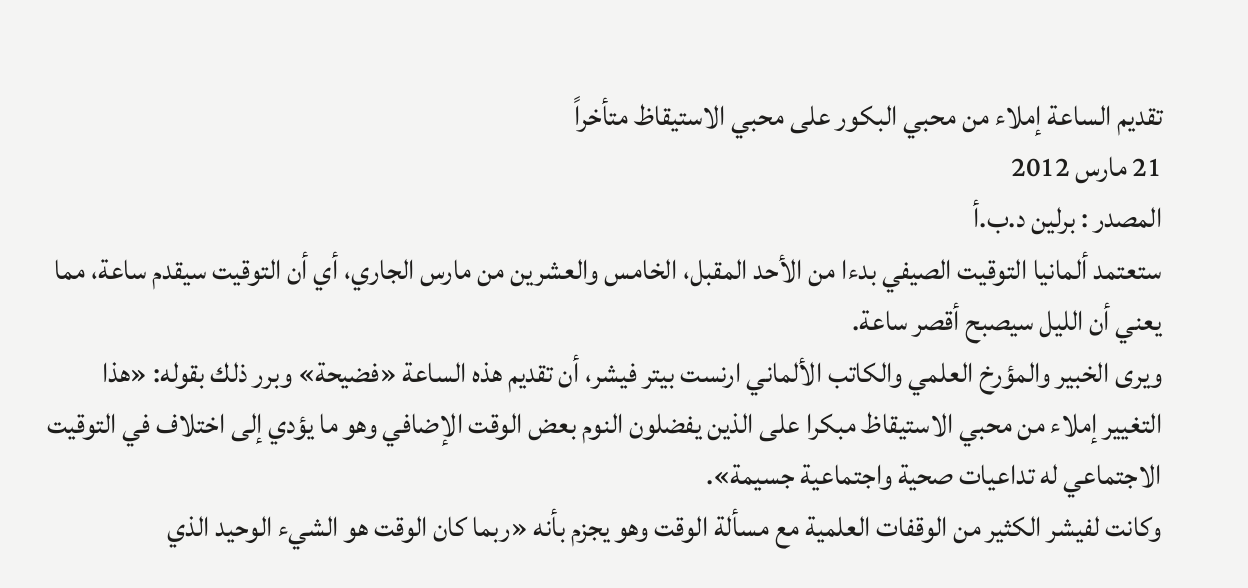تقديم الساعة إملاء من محبي البكور على محبي الاستيقاظ متأخراً
21 مارس 2012
المصدر : برلين د.ب.أ
ستعتمد ألمانيا التوقيت الصيفي بدءا من الأحد المقبل، الخامس والعشرين من مارس الجاري، أي أن التوقيت سيقدم ساعة، مما يعني أن الليل سيصبح أقصر ساعة.
ويرى الخبير والمؤرخ العلمي والكاتب الألماني ارنست بيتر فيشر، أن تقديم هذه الساعة «فضيحة» وبرر ذلك بقوله: «هذا التغيير إملاء من محبي الاستيقاظ مبكرا على الذين يفضلون النوم بعض الوقت الإضافي وهو ما يؤدي إلى اختلاف في التوقيت الاجتماعي له تداعيات صحية واجتماعية جسيمة».
وكانت لفيشر الكثير من الوقفات العلمية مع مسألة الوقت وهو يجزم بأنه «ربما كان الوقت هو الشيء الوحيد الذي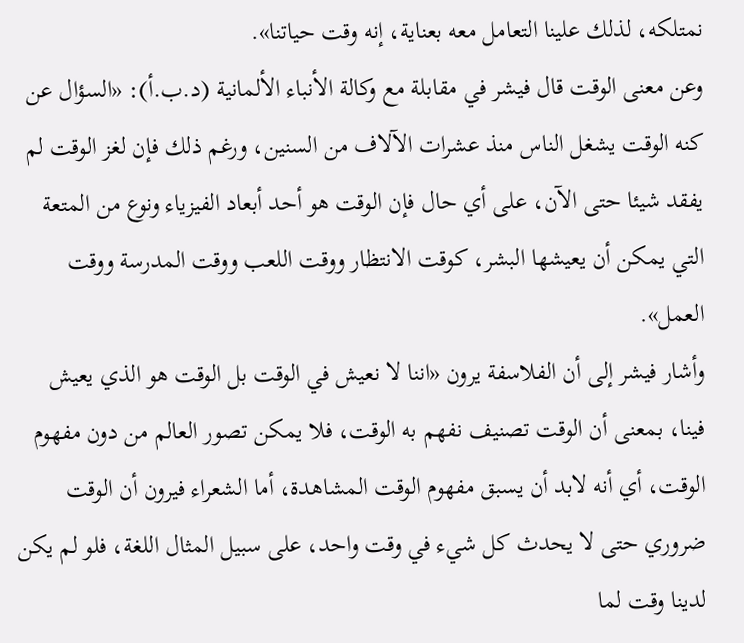نمتلكه، لذلك علينا التعامل معه بعناية، إنه وقت حياتنا».
وعن معنى الوقت قال فيشر في مقابلة مع وكالة الأنباء الألمانية (د.ب.أ): «السؤال عن كنه الوقت يشغل الناس منذ عشرات الآلاف من السنين، ورغم ذلك فإن لغز الوقت لم يفقد شيئا حتى الآن، على أي حال فإن الوقت هو أحد أبعاد الفيزياء ونوع من المتعة التي يمكن أن يعيشها البشر، كوقت الانتظار ووقت اللعب ووقت المدرسة ووقت العمل».
وأشار فيشر إلى أن الفلاسفة يرون «اننا لا نعيش في الوقت بل الوقت هو الذي يعيش فينا، بمعنى أن الوقت تصنيف نفهم به الوقت، فلا يمكن تصور العالم من دون مفهوم الوقت، أي أنه لابد أن يسبق مفهوم الوقت المشاهدة، أما الشعراء فيرون أن الوقت ضروري حتى لا يحدث كل شيء في وقت واحد، على سبيل المثال اللغة، فلو لم يكن لدينا وقت لما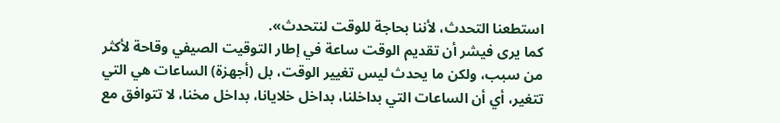استطعنا التحدث، لأننا بحاجة للوقت لنتحدث».
كما يرى فيشر أن تقديم الوقت ساعة في إطار التوقيت الصيفي وقاحة لأكثر من سبب، ولكن ما يحدث ليس تغيير الوقت، بل (أجهزة) الساعات هي التي تتغير، أي أن الساعات التي بداخلنا، بداخل خلايانا، بداخل مخنا، لا تتوافق مع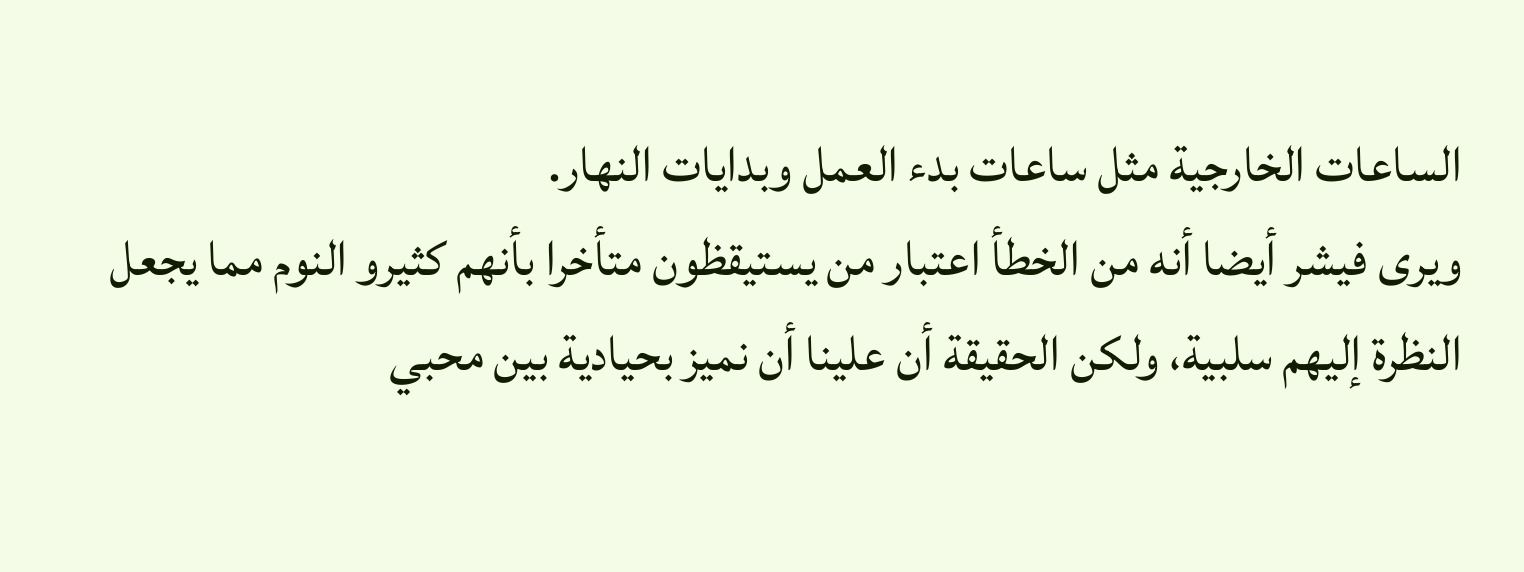الساعات الخارجية مثل ساعات بدء العمل وبدايات النهار.
ويرى فيشر أيضا أنه من الخطأ اعتبار من يستيقظون متأخرا بأنهم كثيرو النوم مما يجعل النظرة إليهم سلبية، ولكن الحقيقة أن علينا أن نميز بحيادية بين محبي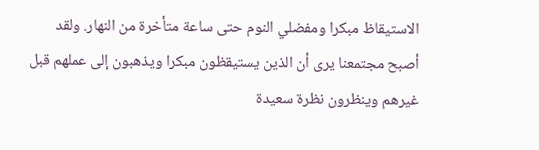الاستيقاظ مبكرا ومفضلي النوم حتى ساعة متأخرة من النهار. ولقد أصبح مجتمعنا يرى أن الذين يستيقظون مبكرا ويذهبون إلى عملهم قبل غيرهم وينظرون نظرة سعيدة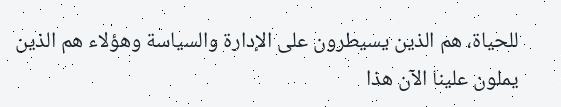للحياة، هم الذين يسيطرون على الإدارة والسياسة وهؤلاء هم الذين يملون علينا الآن هذا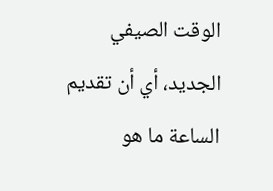الوقت الصيفي الجديد، أي أن تقديم الساعة ما هو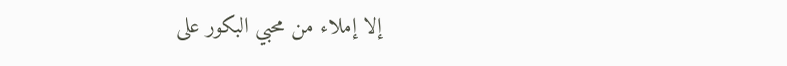إلا إملاء من محبي البكور على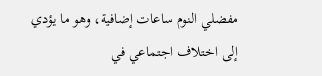مفضلي النوم ساعات إضافية، وهو ما يؤدي إلى اختلاف اجتماعي في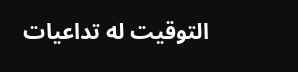التوقيت له تداعيات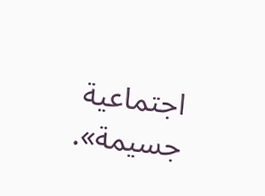اجتماعية جسيمة».